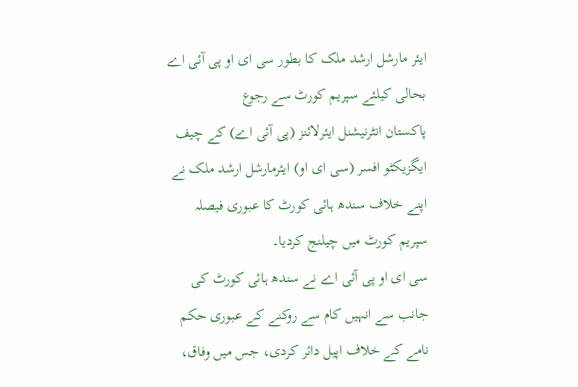ایئر مارشل ارشد ملک کا بطور سی ای او پی آئی اے بحالی کیلئے سپریم کورٹ سے رجوع
پاکستان انٹرنیشنل ایئرلائنز (پی آئی اے) کے چیف ایگزیکٹو افسر (سی ای او) ایئرمارشل ارشد ملک نے اپنے خلاف سندھ ہائی کورٹ کا عبوری فیصلہ سپریم کورٹ میں چیلنج کردیا۔
سی ای او پی آئی اے نے سندھ ہائی کورٹ کی جانب سے انہیں کام سے روکنے کے عبوری حکم نامے کے خلاف اپیل دائر کردی، جس میں وفاق،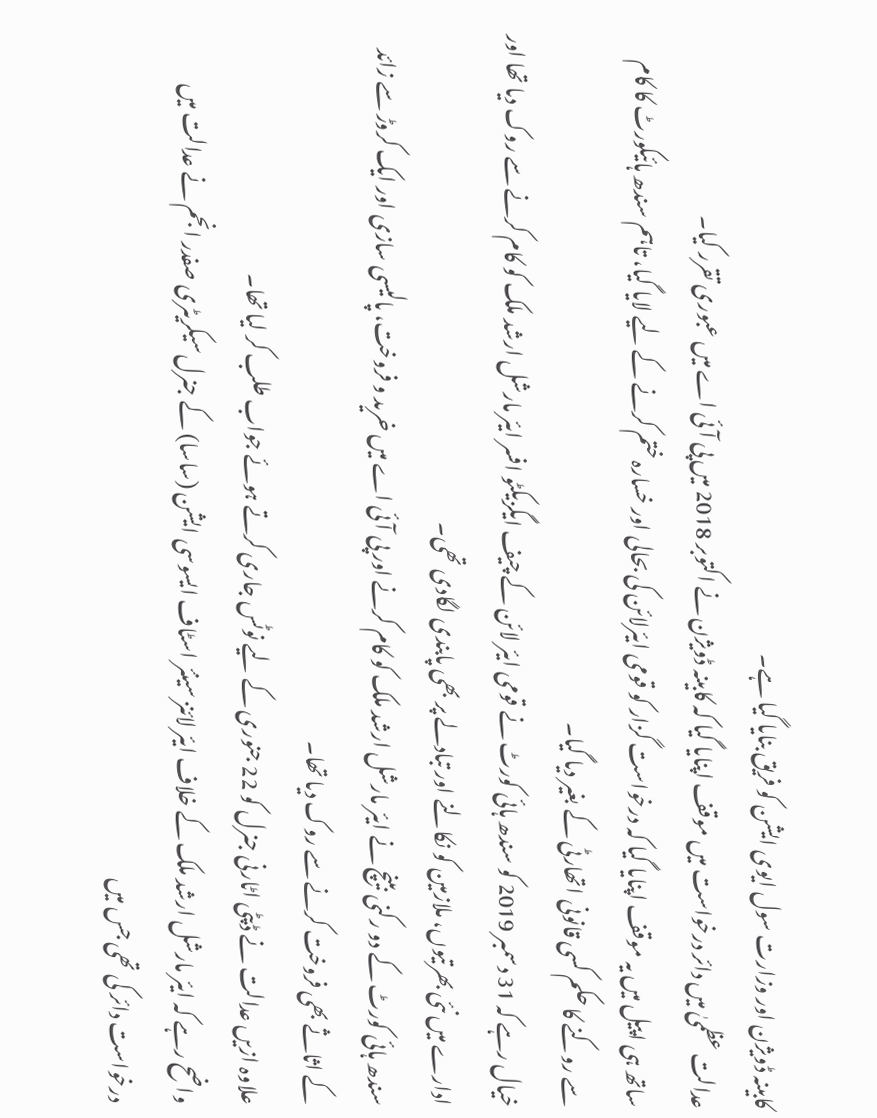کابینہ ڈویژن اور وزارت سول ایوی ایشن کو فریق بنایا گیا ہے۔
عدالت عظمیٰ میں دائر درخواست میں موقف اپنایا گیا کہ کابینہ ڈویژن نے اکتوبر 2018 میں پی آئی اے میں عبوری تقرر کیا۔
ساتھ ہی اپیل میں یہ موقف اپنایا گیا کہ درخواست گزار کو قومی ایئرلائن کی بحالی اور خسارہ ختم کرنے کے لیے لایا گیا، تاہم سندھ ہائیکورٹ کا کام سے روکنے کا حکم کسی قانونی اتھارٹی کے بغیر دیا گیا۔
خیال رہے کہ 31 دسمبر 2019 کو سندھ ہائی کورٹ نے قومی ایئر لائن کے چیف ایگزیکٹو افسر ایئر مارشل ارشد ملک کو کام کرنے سے روک دیا تھا اور ادارے میں نئی بھرتیوں، ملازمین کو نکالنے اور تبادلے پر بھی پابندی لگادی تھی۔
سندھ ہائی کورٹ کے دو رکنی بینچ نے ایئر مارشل ارشد ملک کو کام کرنے اور پی آئی اے میں خرید و فروخت، پالیسی سازی اور ایک کروڑ سے زائد کے اثاثے بھی فروخت کرنے سے روک دیا تھا۔
علاوہ ازیں عدالت نے ڈپٹی اٹارنی جنرل کو 22 جنوری کے لیے نوٹس جاری کرتے ہوئے جواب طلب کر لیا تھا۔
واضح رہے کہ ایئر مارشل ارشد ملک کے خلاف ایئر لائنز سینئر اسٹاف ایسوسی ایشن (ساسا) کے جنرل سیکریٹری صفدر انجم نے عدالت میں درخواست دائر کی تھی جس میں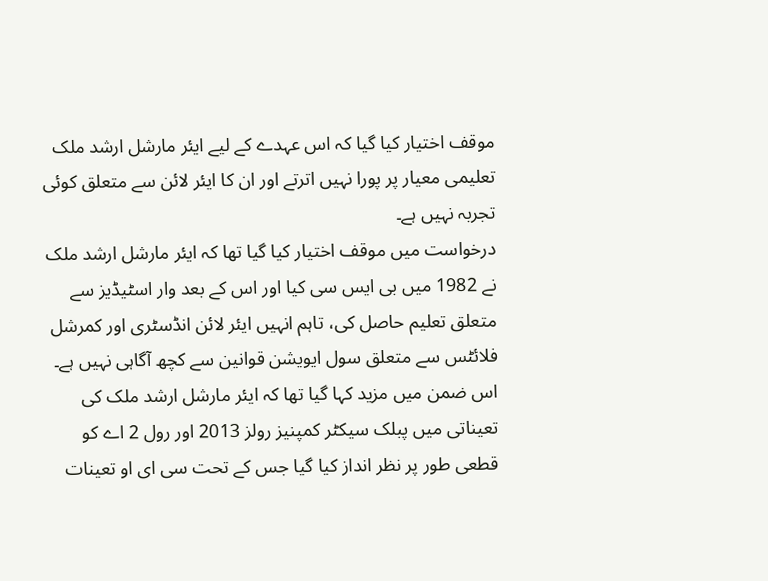موقف اختیار کیا گیا کہ اس عہدے کے لیے ایئر مارشل ارشد ملک تعلیمی معیار پر پورا نہیں اترتے اور ان کا ایئر لائن سے متعلق کوئی تجربہ نہیں ہے۔
درخواست میں موقف اختیار کیا گیا تھا کہ ایئر مارشل ارشد ملک نے 1982 میں بی ایس سی کیا اور اس کے بعد وار اسٹیڈیز سے متعلق تعلیم حاصل کی، تاہم انہیں ایئر لائن انڈسٹری اور کمرشل فلائٹس سے متعلق سول ایویشن قوانین سے کچھ آگاہی نہیں ہے۔
اس ضمن میں مزید کہا گیا تھا کہ ایئر مارشل ارشد ملک کی تعیناتی میں پبلک سیکٹر کمپنیز رولز 2013 اور رول 2 اے کو قطعی طور پر نظر انداز کیا گیا جس کے تحت سی ای او تعینات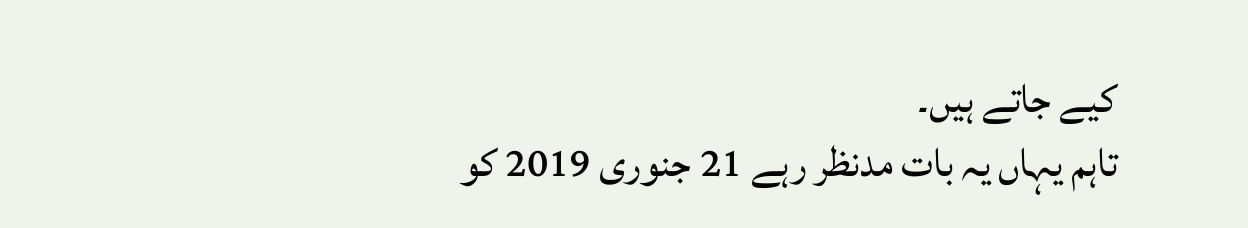کیے جاتے ہیں۔
تاہم یہاں یہ بات مدنظر رہے 21 جنوری 2019 کو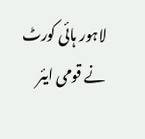لاہور ہائی کورٹ نے قومی ایئر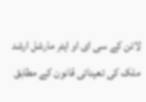لائن کے سی ای او ایئر مارشل ارشد ملک کی تعیناتی قانون کے مطابق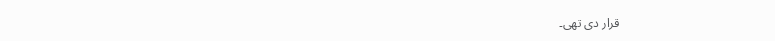قرار دی تھی۔